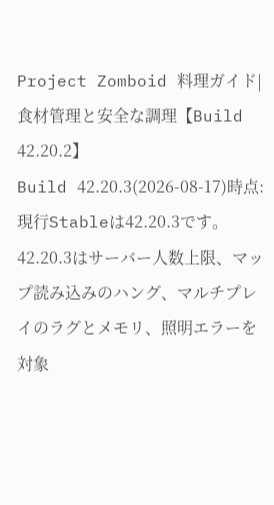Project Zomboid 料理ガイド|食材管理と安全な調理【Build 42.20.2】
Build 42.20.3(2026-08-17)時点: 現行Stableは42.20.3です。42.20.3はサーバー人数上限、マップ読み込みのハング、マルチプレイのラグとメモリ、照明エラーを対象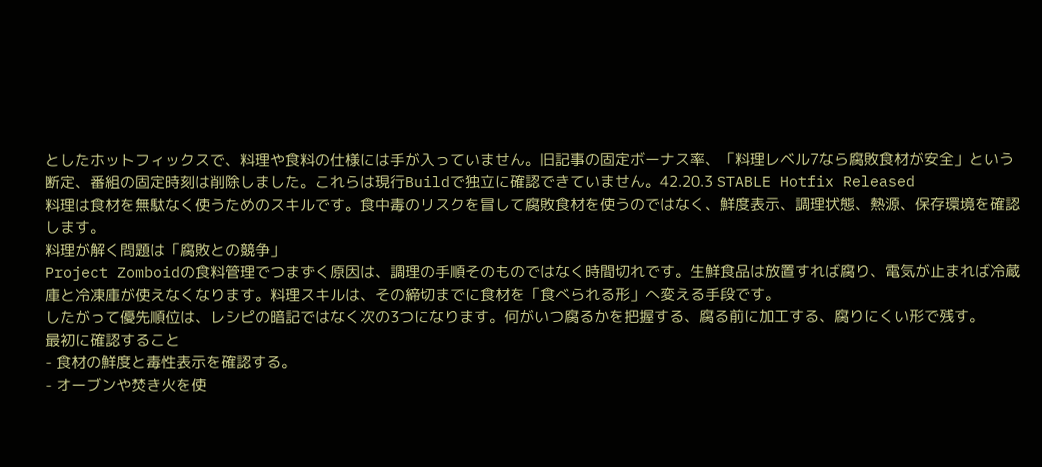としたホットフィックスで、料理や食料の仕様には手が入っていません。旧記事の固定ボーナス率、「料理レベル7なら腐敗食材が安全」という断定、番組の固定時刻は削除しました。これらは現行Buildで独立に確認できていません。42.20.3 STABLE Hotfix Released
料理は食材を無駄なく使うためのスキルです。食中毒のリスクを冒して腐敗食材を使うのではなく、鮮度表示、調理状態、熱源、保存環境を確認します。
料理が解く問題は「腐敗との競争」
Project Zomboidの食料管理でつまずく原因は、調理の手順そのものではなく時間切れです。生鮮食品は放置すれば腐り、電気が止まれば冷蔵庫と冷凍庫が使えなくなります。料理スキルは、その締切までに食材を「食べられる形」へ変える手段です。
したがって優先順位は、レシピの暗記ではなく次の3つになります。何がいつ腐るかを把握する、腐る前に加工する、腐りにくい形で残す。
最初に確認すること
- 食材の鮮度と毒性表示を確認する。
- オーブンや焚き火を使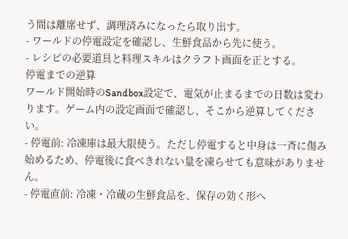う間は離席せず、調理済みになったら取り出す。
- ワールドの停電設定を確認し、生鮮食品から先に使う。
- レシピの必要道具と料理スキルはクラフト画面を正とする。
停電までの逆算
ワールド開始時のSandbox設定で、電気が止まるまでの日数は変わります。ゲーム内の設定画面で確認し、そこから逆算してください。
- 停電前: 冷凍庫は最大限使う。ただし停電すると中身は一斉に傷み始めるため、停電後に食べきれない量を凍らせても意味がありません。
- 停電直前: 冷凍・冷蔵の生鮮食品を、保存の効く形へ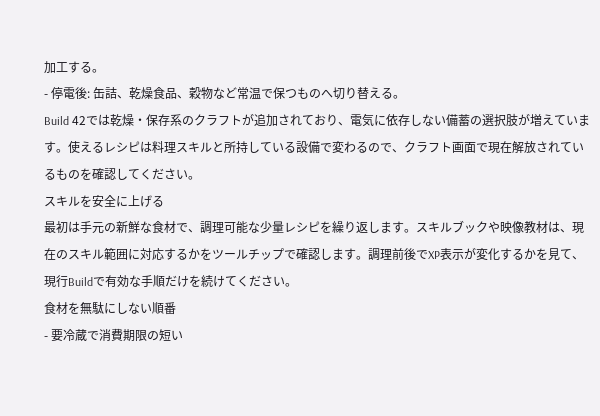加工する。
- 停電後: 缶詰、乾燥食品、穀物など常温で保つものへ切り替える。
Build 42では乾燥・保存系のクラフトが追加されており、電気に依存しない備蓄の選択肢が増えています。使えるレシピは料理スキルと所持している設備で変わるので、クラフト画面で現在解放されているものを確認してください。
スキルを安全に上げる
最初は手元の新鮮な食材で、調理可能な少量レシピを繰り返します。スキルブックや映像教材は、現在のスキル範囲に対応するかをツールチップで確認します。調理前後でXP表示が変化するかを見て、現行Buildで有効な手順だけを続けてください。
食材を無駄にしない順番
- 要冷蔵で消費期限の短い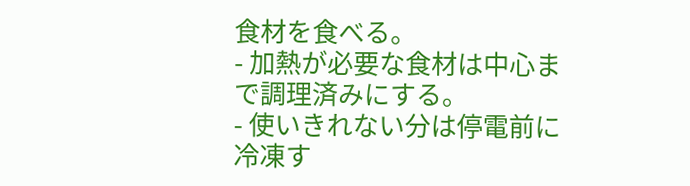食材を食べる。
- 加熱が必要な食材は中心まで調理済みにする。
- 使いきれない分は停電前に冷凍す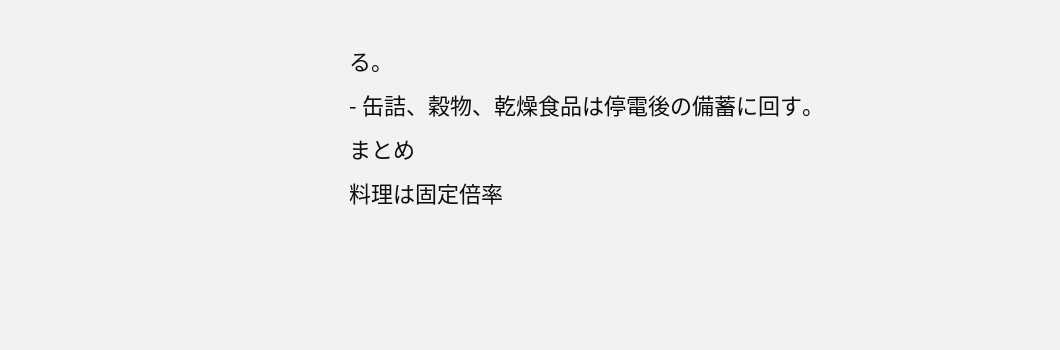る。
- 缶詰、穀物、乾燥食品は停電後の備蓄に回す。
まとめ
料理は固定倍率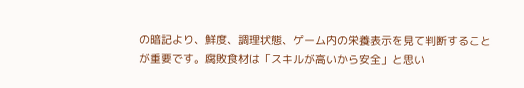の暗記より、鮮度、調理状態、ゲーム内の栄養表示を見て判断することが重要です。腐敗食材は「スキルが高いから安全」と思い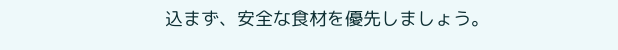込まず、安全な食材を優先しましょう。